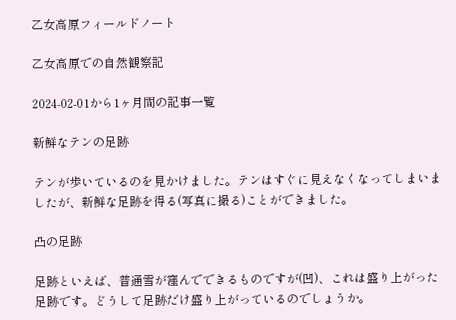乙女高原フィールドノート

乙女高原での自然観察記

2024-02-01から1ヶ月間の記事一覧

新鮮なテンの足跡

テンが歩いているのを見かけました。テンはすぐに見えなくなってしまいましたが、新鮮な足跡を得る(写真に撮る)ことができました。

凸の足跡

足跡といえば、普通雪が窪んでできるものですが(凹)、これは盛り上がった足跡です。どうして足跡だけ盛り上がっているのでしょうか。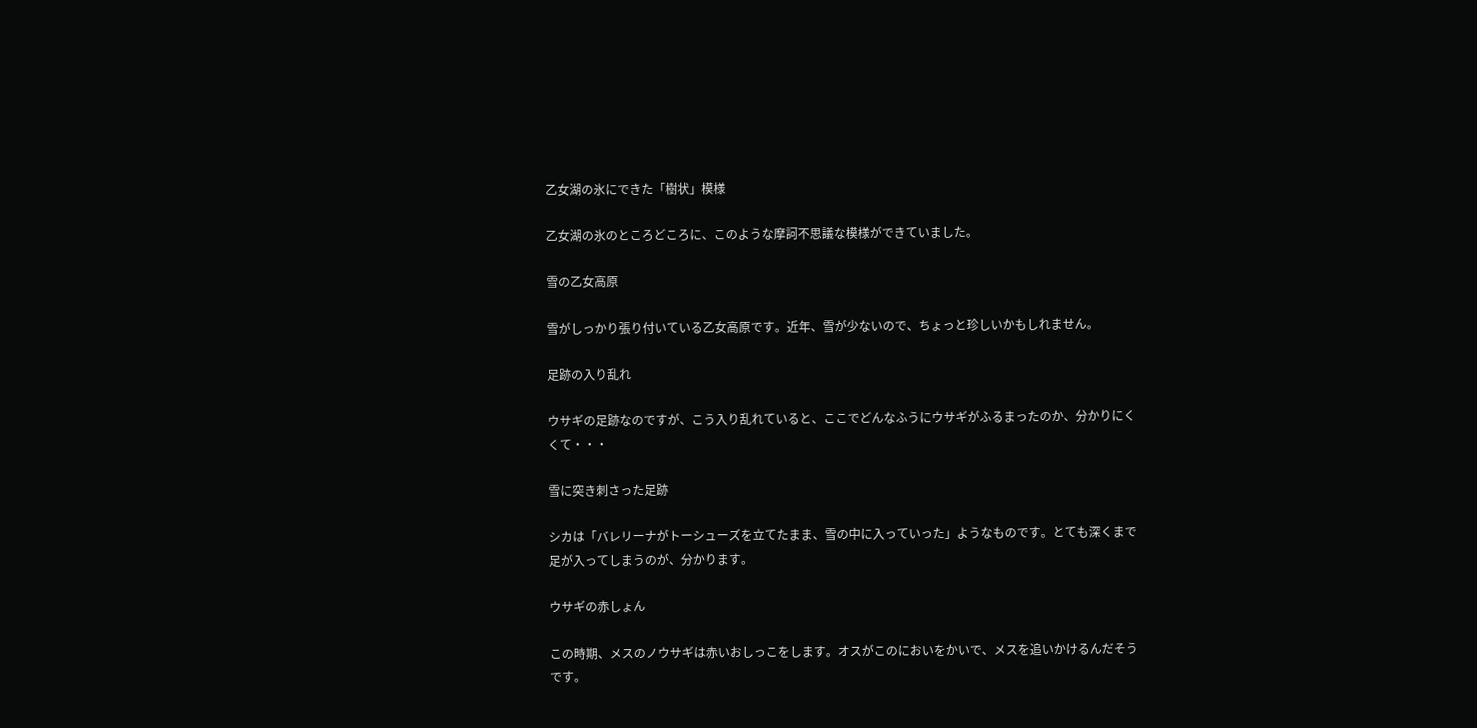乙女湖の氷にできた「樹状」模様

乙女湖の氷のところどころに、このような摩訶不思議な模様ができていました。

雪の乙女高原

雪がしっかり張り付いている乙女高原です。近年、雪が少ないので、ちょっと珍しいかもしれません。

足跡の入り乱れ

ウサギの足跡なのですが、こう入り乱れていると、ここでどんなふうにウサギがふるまったのか、分かりにくくて・・・

雪に突き刺さった足跡

シカは「バレリーナがトーシューズを立てたまま、雪の中に入っていった」ようなものです。とても深くまで足が入ってしまうのが、分かります。

ウサギの赤しょん

この時期、メスのノウサギは赤いおしっこをします。オスがこのにおいをかいで、メスを追いかけるんだそうです。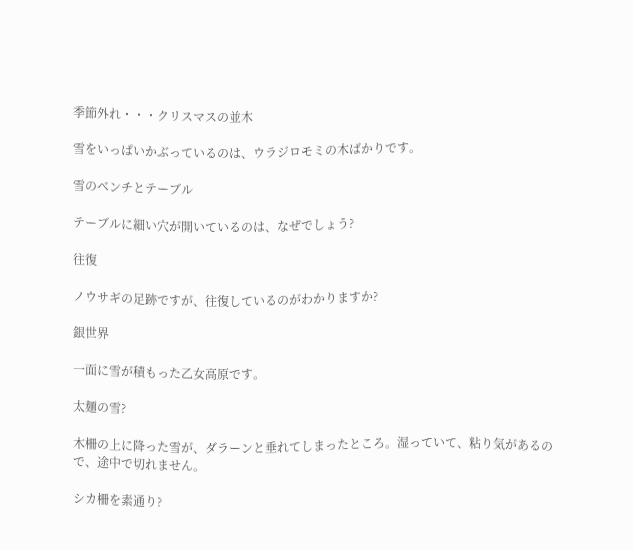季節外れ・・・クリスマスの並木

雪をいっぱいかぶっているのは、ウラジロモミの木ばかりです。

雪のベンチとテーブル

テーブルに細い穴が開いているのは、なぜでしょう?

往復

ノウサギの足跡ですが、往復しているのがわかりますか?

銀世界

一面に雪が積もった乙女高原です。

太麺の雪?

木柵の上に降った雪が、ダラーンと垂れてしまったところ。湿っていて、粘り気があるので、途中で切れません。

シカ柵を素通り?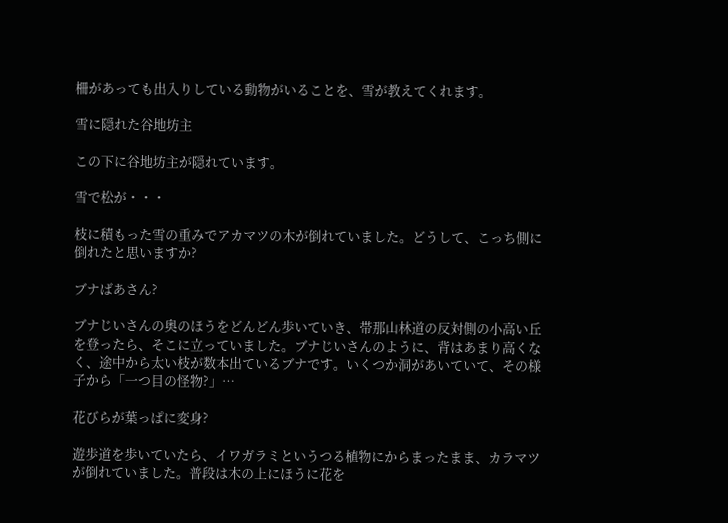柵があっても出入りしている動物がいることを、雪が教えてくれます。

雪に隠れた谷地坊主

この下に谷地坊主が隠れています。

雪で松が・・・

枝に積もった雪の重みでアカマツの木が倒れていました。どうして、こっち側に倒れたと思いますか?

ブナばあさん?

ブナじいさんの奥のほうをどんどん歩いていき、帯那山林道の反対側の小高い丘を登ったら、そこに立っていました。ブナじいさんのように、背はあまり高くなく、途中から太い枝が数本出ているブナです。いくつか洞があいていて、その様子から「一つ目の怪物?」…

花びらが葉っぱに変身?

遊歩道を歩いていたら、イワガラミというつる植物にからまったまま、カラマツが倒れていました。普段は木の上にほうに花を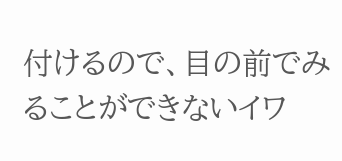付けるので、目の前でみることができないイワ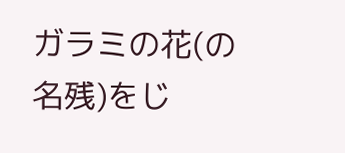ガラミの花(の名残)をじ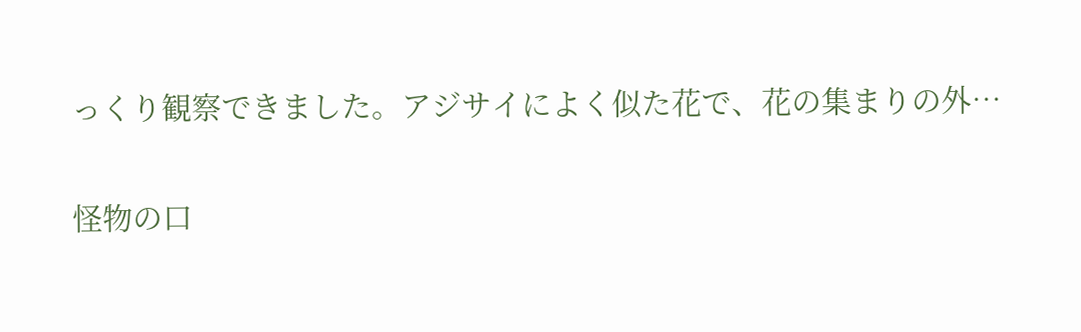っくり観察できました。アジサイによく似た花で、花の集まりの外…

怪物の口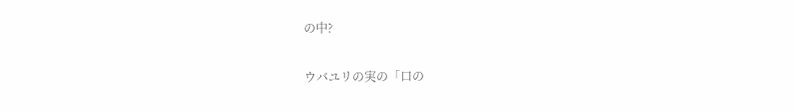の中?

ウバユリの実の「口の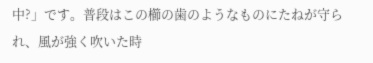中?」です。普段はこの櫛の歯のようなものにたねが守られ、風が強く吹いた時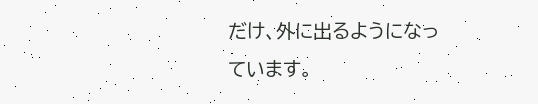だけ、外に出るようになっています。